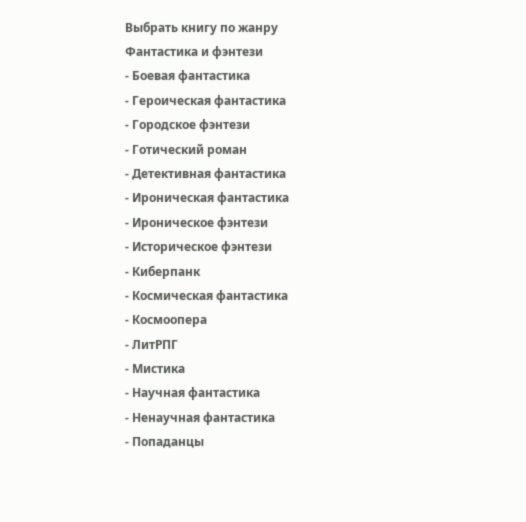Выбрать книгу по жанру
Фантастика и фэнтези
- Боевая фантастика
- Героическая фантастика
- Городское фэнтези
- Готический роман
- Детективная фантастика
- Ироническая фантастика
- Ироническое фэнтези
- Историческое фэнтези
- Киберпанк
- Космическая фантастика
- Космоопера
- ЛитРПГ
- Мистика
- Научная фантастика
- Ненаучная фантастика
- Попаданцы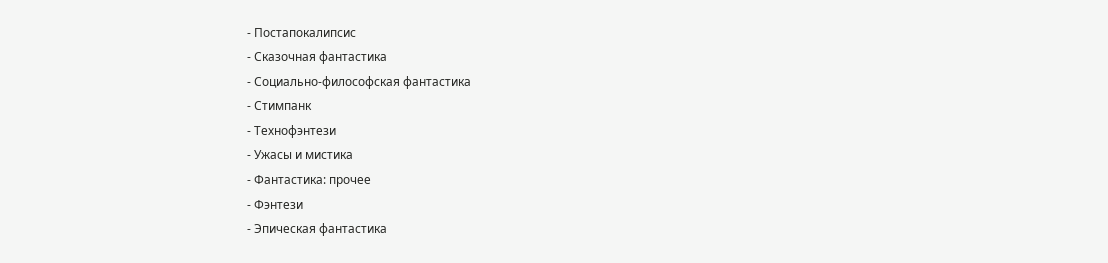- Постапокалипсис
- Сказочная фантастика
- Социально-философская фантастика
- Стимпанк
- Технофэнтези
- Ужасы и мистика
- Фантастика: прочее
- Фэнтези
- Эпическая фантастика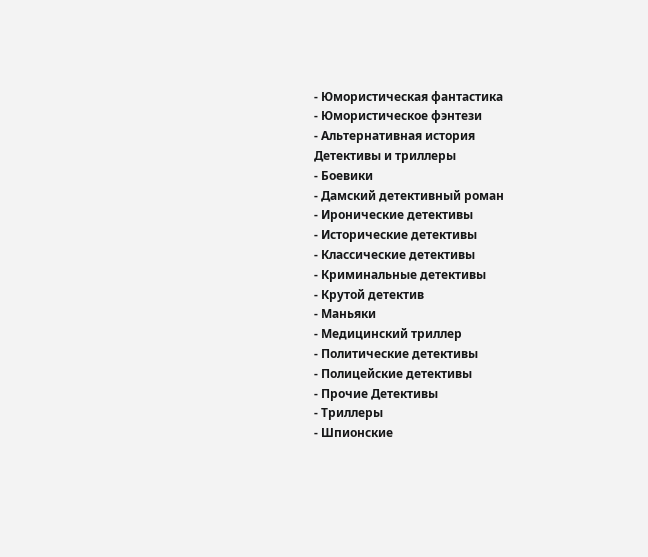- Юмористическая фантастика
- Юмористическое фэнтези
- Альтернативная история
Детективы и триллеры
- Боевики
- Дамский детективный роман
- Иронические детективы
- Исторические детективы
- Классические детективы
- Криминальные детективы
- Крутой детектив
- Маньяки
- Медицинский триллер
- Политические детективы
- Полицейские детективы
- Прочие Детективы
- Триллеры
- Шпионские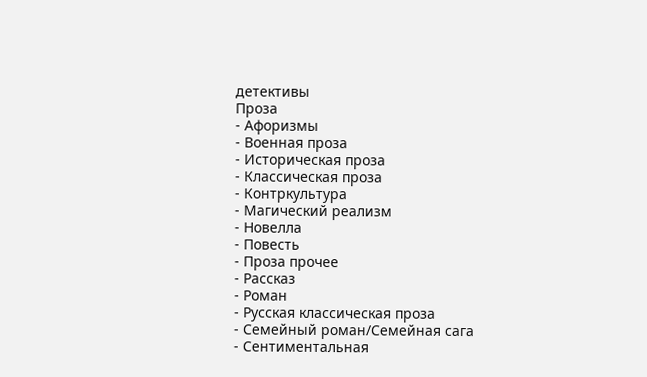детективы
Проза
- Афоризмы
- Военная проза
- Историческая проза
- Классическая проза
- Контркультура
- Магический реализм
- Новелла
- Повесть
- Проза прочее
- Рассказ
- Роман
- Русская классическая проза
- Семейный роман/Семейная сага
- Сентиментальная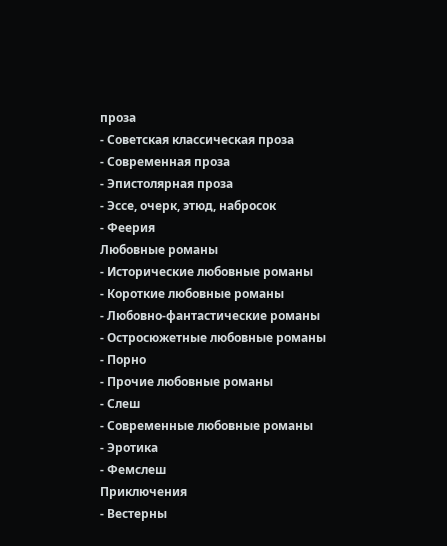проза
- Советская классическая проза
- Современная проза
- Эпистолярная проза
- Эссе, очерк, этюд, набросок
- Феерия
Любовные романы
- Исторические любовные романы
- Короткие любовные романы
- Любовно-фантастические романы
- Остросюжетные любовные романы
- Порно
- Прочие любовные романы
- Слеш
- Современные любовные романы
- Эротика
- Фемслеш
Приключения
- Вестерны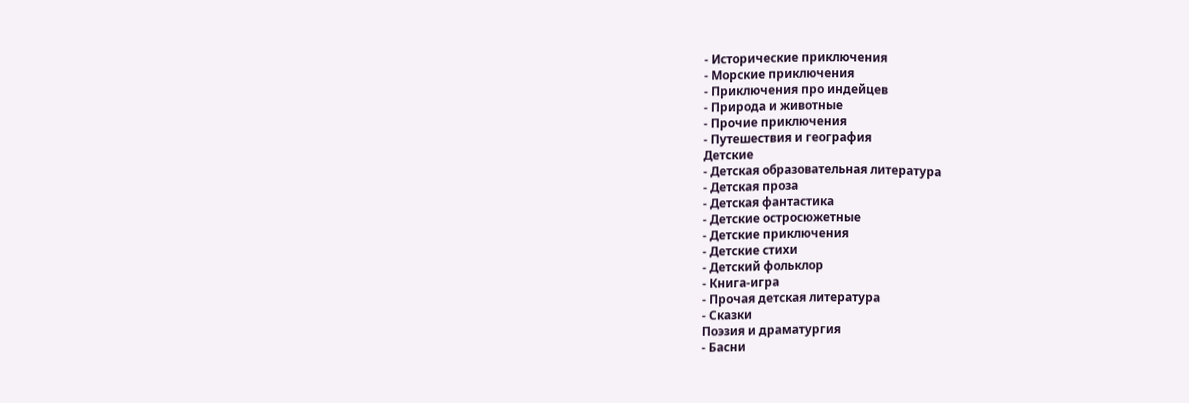- Исторические приключения
- Морские приключения
- Приключения про индейцев
- Природа и животные
- Прочие приключения
- Путешествия и география
Детские
- Детская образовательная литература
- Детская проза
- Детская фантастика
- Детские остросюжетные
- Детские приключения
- Детские стихи
- Детский фольклор
- Книга-игра
- Прочая детская литература
- Сказки
Поэзия и драматургия
- Басни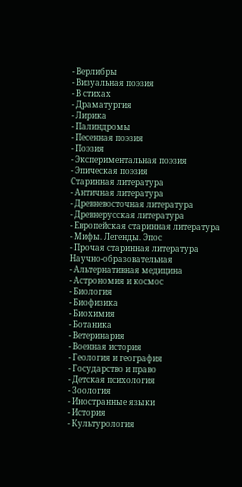- Верлибры
- Визуальная поэзия
- В стихах
- Драматургия
- Лирика
- Палиндромы
- Песенная поэзия
- Поэзия
- Экспериментальная поэзия
- Эпическая поэзия
Старинная литература
- Античная литература
- Древневосточная литература
- Древнерусская литература
- Европейская старинная литература
- Мифы. Легенды. Эпос
- Прочая старинная литература
Научно-образовательная
- Альтернативная медицина
- Астрономия и космос
- Биология
- Биофизика
- Биохимия
- Ботаника
- Ветеринария
- Военная история
- Геология и география
- Государство и право
- Детская психология
- Зоология
- Иностранные языки
- История
- Культурология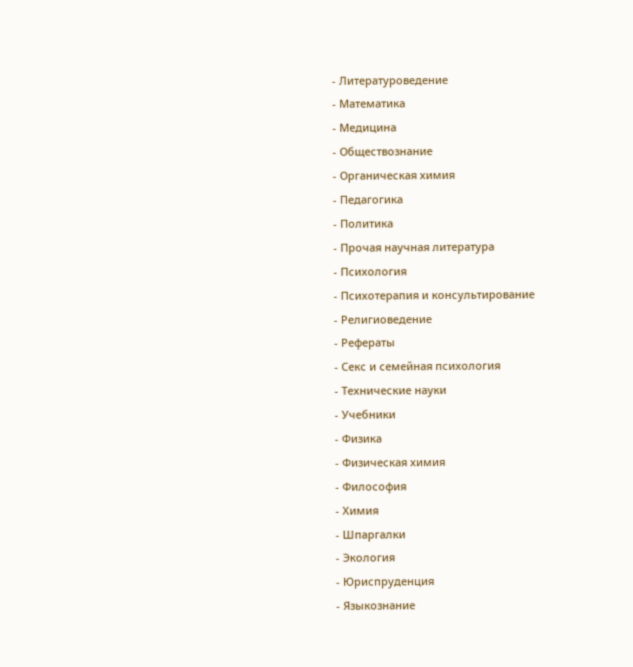- Литературоведение
- Математика
- Медицина
- Обществознание
- Органическая химия
- Педагогика
- Политика
- Прочая научная литература
- Психология
- Психотерапия и консультирование
- Религиоведение
- Рефераты
- Секс и семейная психология
- Технические науки
- Учебники
- Физика
- Физическая химия
- Философия
- Химия
- Шпаргалки
- Экология
- Юриспруденция
- Языкознание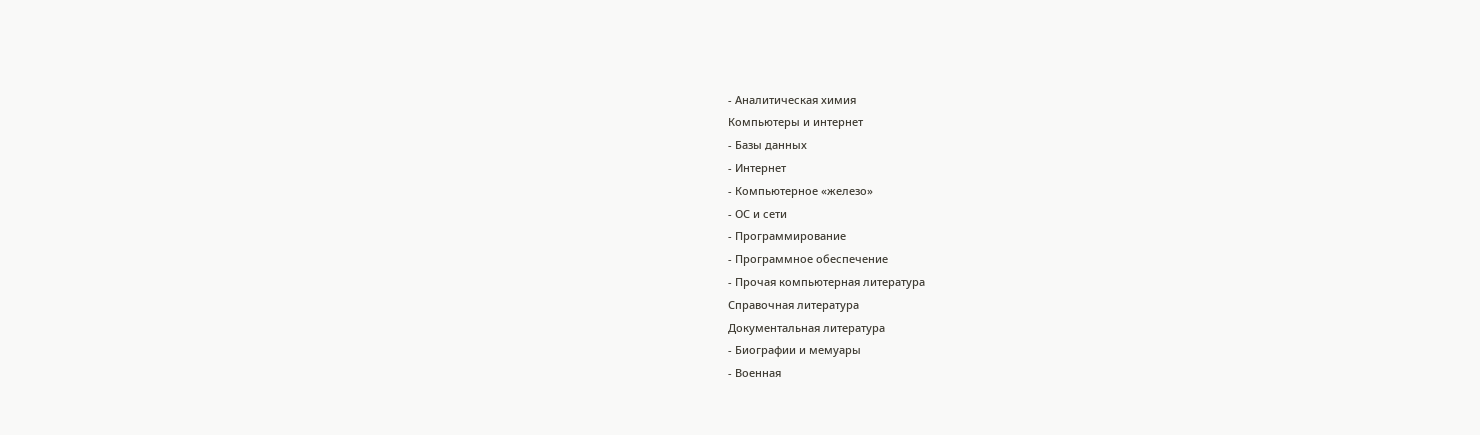- Аналитическая химия
Компьютеры и интернет
- Базы данных
- Интернет
- Компьютерное «железо»
- ОС и сети
- Программирование
- Программное обеспечение
- Прочая компьютерная литература
Справочная литература
Документальная литература
- Биографии и мемуары
- Военная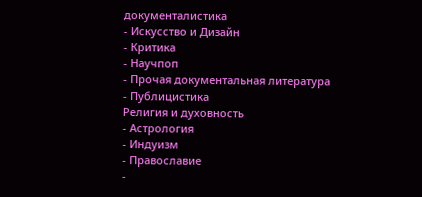документалистика
- Искусство и Дизайн
- Критика
- Научпоп
- Прочая документальная литература
- Публицистика
Религия и духовность
- Астрология
- Индуизм
- Православие
-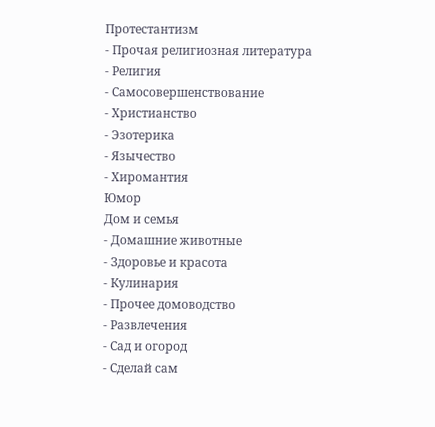Протестантизм
- Прочая религиозная литература
- Религия
- Самосовершенствование
- Христианство
- Эзотерика
- Язычество
- Хиромантия
Юмор
Дом и семья
- Домашние животные
- Здоровье и красота
- Кулинария
- Прочее домоводство
- Развлечения
- Сад и огород
- Сделай сам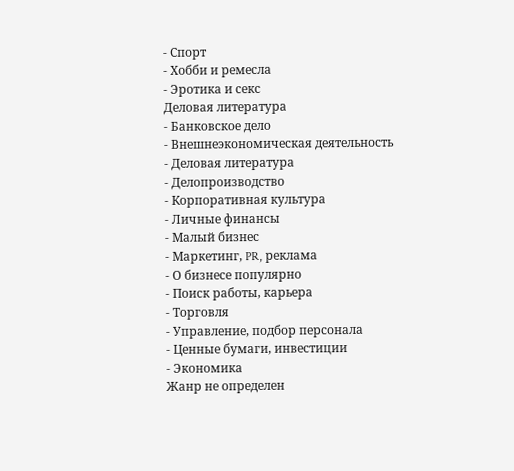- Спорт
- Хобби и ремесла
- Эротика и секс
Деловая литература
- Банковское дело
- Внешнеэкономическая деятельность
- Деловая литература
- Делопроизводство
- Корпоративная культура
- Личные финансы
- Малый бизнес
- Маркетинг, PR, реклама
- О бизнесе популярно
- Поиск работы, карьера
- Торговля
- Управление, подбор персонала
- Ценные бумаги, инвестиции
- Экономика
Жанр не определен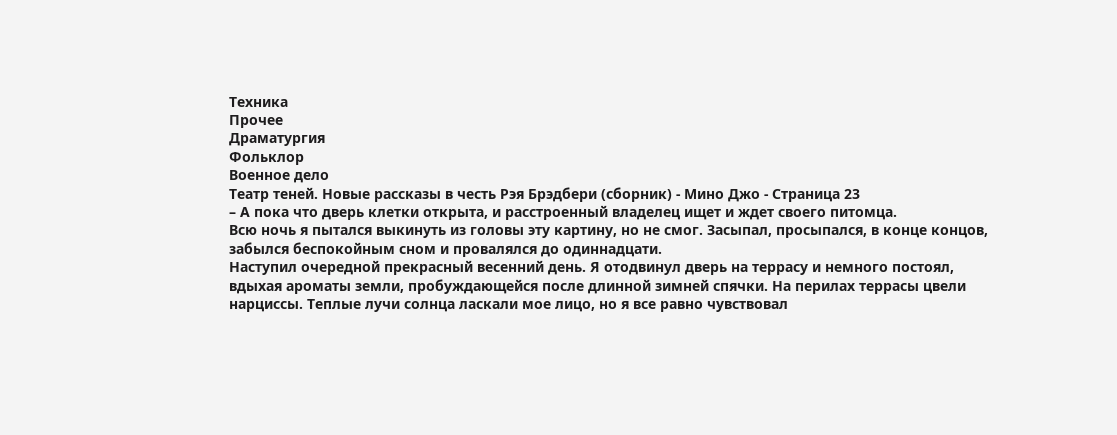Техника
Прочее
Драматургия
Фольклор
Военное дело
Театр теней. Новые рассказы в честь Рэя Брэдбери (сборник) - Мино Джо - Страница 23
– А пока что дверь клетки открыта, и расстроенный владелец ищет и ждет своего питомца.
Всю ночь я пытался выкинуть из головы эту картину, но не смог. Засыпал, просыпался, в конце концов, забылся беспокойным сном и провалялся до одиннадцати.
Наступил очередной прекрасный весенний день. Я отодвинул дверь на террасу и немного постоял, вдыхая ароматы земли, пробуждающейся после длинной зимней спячки. На перилах террасы цвели нарциссы. Теплые лучи солнца ласкали мое лицо, но я все равно чувствовал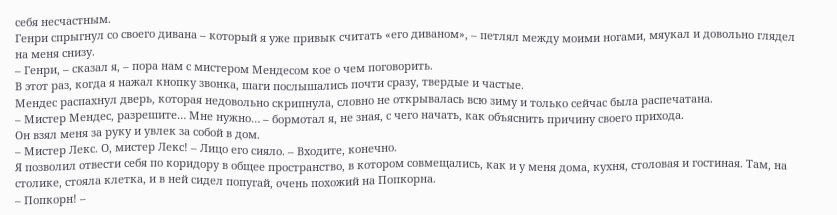себя несчастным.
Генри спрыгнул со своего дивана – который я уже привык считать «его диваном», – петлял между моими ногами, мяукал и довольно глядел на меня снизу.
– Генри, – сказал я, – пора нам с мистером Мендесом кое о чем поговорить.
В этот раз, когда я нажал кнопку звонка, шаги послышались почти сразу, твердые и частые.
Мендес распахнул дверь, которая недовольно скрипнула, словно не открывалась всю зиму и только сейчас была распечатана.
– Мистер Мендес, разрешите… Мне нужно… – бормотал я, не зная, с чего начать, как объяснить причину своего прихода.
Он взял меня за руку и увлек за собой в дом.
– Мистер Лекс. О, мистер Лекс! – Лицо его сияло. – Входите, конечно.
Я позволил отвести себя по коридору в общее пространство, в котором совмещались, как и у меня дома, кухня, столовая и гостиная. Там, на столике, стояла клетка, и в ней сидел попугай, очень похожий на Попкорна.
– Попкорн! –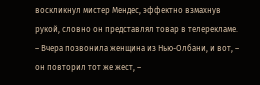воскликнул мистер Мендес, эффектно взмахнув рукой, словно он представлял товар в телерекламе. – Вчера позвонила женщина из Нью-Олбани, и вот, – он повторил тот же жест, –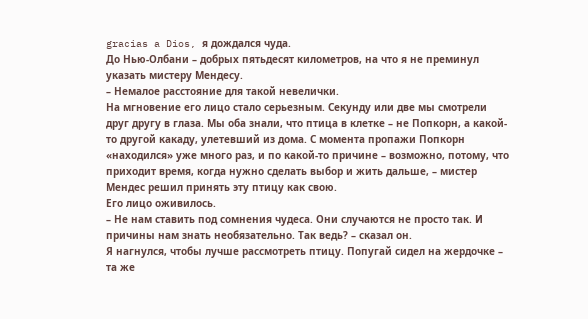gracias a Dios, я дождался чуда.
До Нью-Олбани – добрых пятьдесят километров, на что я не преминул указать мистеру Мендесу.
– Немалое расстояние для такой невелички.
На мгновение его лицо стало серьезным. Секунду или две мы смотрели друг другу в глаза. Мы оба знали, что птица в клетке – не Попкорн, а какой-то другой какаду, улетевший из дома. С момента пропажи Попкорн «находился» уже много раз, и по какой-то причине – возможно, потому, что приходит время, когда нужно сделать выбор и жить дальше, – мистер Мендес решил принять эту птицу как свою.
Его лицо оживилось.
– Не нам ставить под сомнения чудеса. Они случаются не просто так. И причины нам знать необязательно. Так ведь? – сказал он.
Я нагнулся, чтобы лучше рассмотреть птицу. Попугай сидел на жердочке – та же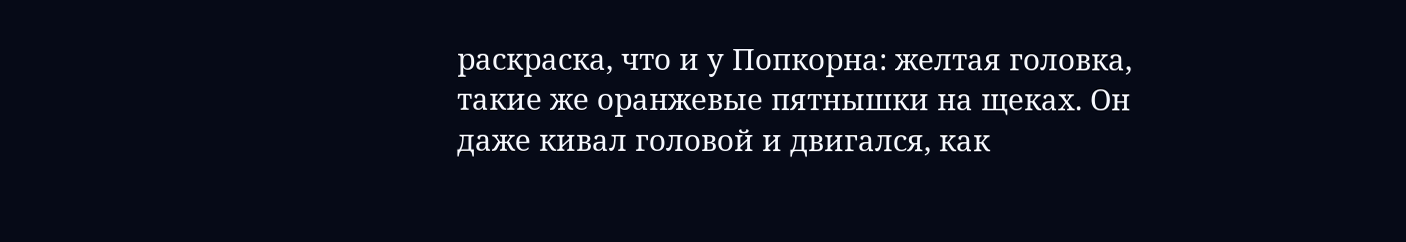раскраска, что и у Попкорна: желтая головка, такие же оранжевые пятнышки на щеках. Он даже кивал головой и двигался, как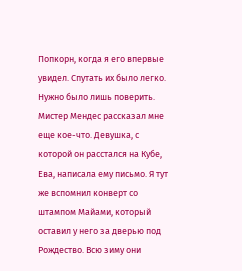Попкорн, когда я его впервые увидел. Спутать их было легко. Нужно было лишь поверить.
Мистер Мендес рассказал мне еще кое-что. Девушка, с которой он расстался на Кубе, Ева, написала ему письмо. Я тут же вспомнил конверт со штампом Майами, который оставил у него за дверью под Рождество. Всю зиму они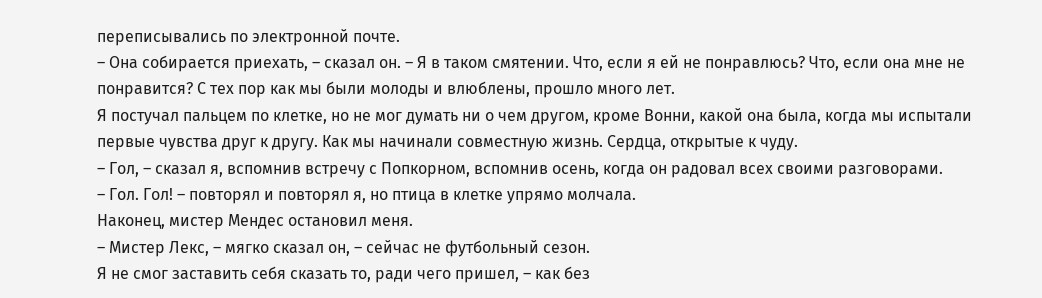переписывались по электронной почте.
– Она собирается приехать, – сказал он. – Я в таком смятении. Что, если я ей не понравлюсь? Что, если она мне не понравится? С тех пор как мы были молоды и влюблены, прошло много лет.
Я постучал пальцем по клетке, но не мог думать ни о чем другом, кроме Вонни, какой она была, когда мы испытали первые чувства друг к другу. Как мы начинали совместную жизнь. Сердца, открытые к чуду.
– Гол, – сказал я, вспомнив встречу с Попкорном, вспомнив осень, когда он радовал всех своими разговорами.
– Гол. Гол! – повторял и повторял я, но птица в клетке упрямо молчала.
Наконец, мистер Мендес остановил меня.
– Мистер Лекс, – мягко сказал он, – сейчас не футбольный сезон.
Я не смог заставить себя сказать то, ради чего пришел, – как без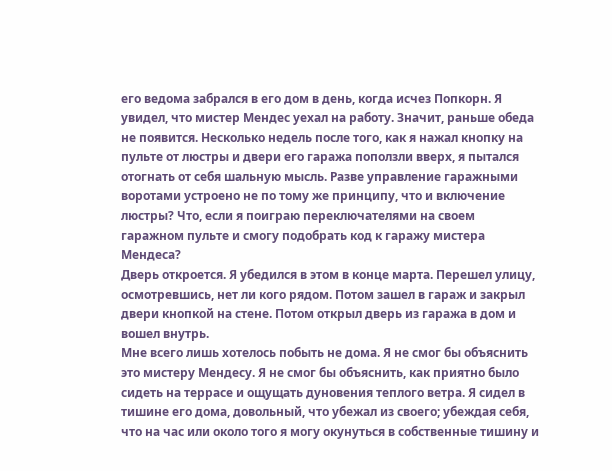его ведома забрался в его дом в день, когда исчез Попкорн. Я увидел, что мистер Мендес уехал на работу. Значит, раньше обеда не появится. Несколько недель после того, как я нажал кнопку на пульте от люстры и двери его гаража поползли вверх, я пытался отогнать от себя шальную мысль. Разве управление гаражными воротами устроено не по тому же принципу, что и включение люстры? Что, если я поиграю переключателями на своем гаражном пульте и смогу подобрать код к гаражу мистера Мендеса?
Дверь откроется. Я убедился в этом в конце марта. Перешел улицу, осмотревшись, нет ли кого рядом. Потом зашел в гараж и закрыл двери кнопкой на стене. Потом открыл дверь из гаража в дом и вошел внутрь.
Мне всего лишь хотелось побыть не дома. Я не смог бы объяснить это мистеру Мендесу. Я не смог бы объяснить, как приятно было сидеть на террасе и ощущать дуновения теплого ветра. Я сидел в тишине его дома, довольный, что убежал из своего; убеждая себя, что на час или около того я могу окунуться в собственные тишину и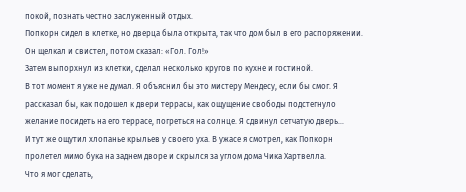покой, познать честно заслуженный отдых.
Попкорн сидел в клетке, но дверца была открыта, так что дом был в его распоряжении. Он щелкал и свистел, потом сказал: «Гол. Гол!»
Затем выпорхнул из клетки, сделал несколько кругов по кухне и гостиной.
В тот момент я уже не думал. Я объяснил бы это мистеру Мендесу, если бы смог. Я рассказал бы, как подошел к двери террасы, как ощущение свободы подстегнуло желание посидеть на его террасе, погреться на солнце. Я сдвинул сетчатую дверь…
И тут же ощутил хлопанье крыльев у своего уха. В ужасе я смотрел, как Попкорн пролетел мимо бука на заднем дворе и скрылся за углом дома Чика Хартвелла.
Что я мог сделать,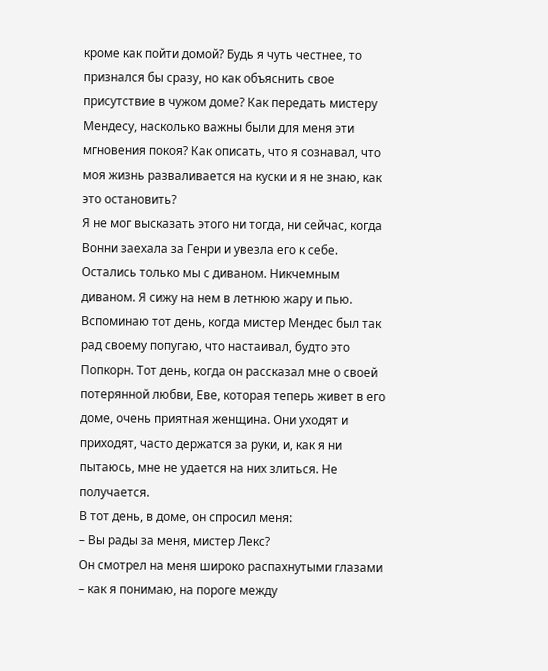кроме как пойти домой? Будь я чуть честнее, то признался бы сразу, но как объяснить свое присутствие в чужом доме? Как передать мистеру Мендесу, насколько важны были для меня эти мгновения покоя? Как описать, что я сознавал, что моя жизнь разваливается на куски и я не знаю, как это остановить?
Я не мог высказать этого ни тогда, ни сейчас, когда Вонни заехала за Генри и увезла его к себе. Остались только мы с диваном. Никчемным диваном. Я сижу на нем в летнюю жару и пью. Вспоминаю тот день, когда мистер Мендес был так рад своему попугаю, что настаивал, будто это Попкорн. Тот день, когда он рассказал мне о своей потерянной любви, Еве, которая теперь живет в его доме, очень приятная женщина. Они уходят и приходят, часто держатся за руки, и, как я ни пытаюсь, мне не удается на них злиться. Не получается.
В тот день, в доме, он спросил меня:
– Вы рады за меня, мистер Лекс?
Он смотрел на меня широко распахнутыми глазами – как я понимаю, на пороге между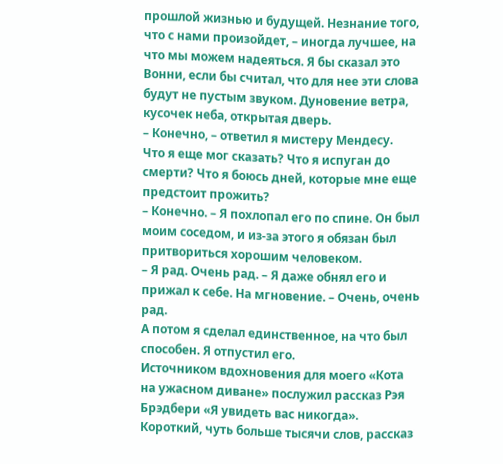прошлой жизнью и будущей. Незнание того, что с нами произойдет, – иногда лучшее, на что мы можем надеяться. Я бы сказал это Вонни, если бы считал, что для нее эти слова будут не пустым звуком. Дуновение ветра, кусочек неба, открытая дверь.
– Конечно, – ответил я мистеру Мендесу.
Что я еще мог сказать? Что я испуган до смерти? Что я боюсь дней, которые мне еще предстоит прожить?
– Конечно. – Я похлопал его по спине. Он был моим соседом, и из-за этого я обязан был притвориться хорошим человеком.
– Я рад. Очень рад. – Я даже обнял его и прижал к себе. На мгновение. – Очень, очень рад.
А потом я сделал единственное, на что был способен. Я отпустил его.
Источником вдохновения для моего «Кота на ужасном диване» послужил рассказ Рэя Брэдбери «Я увидеть вас никогда». Короткий, чуть больше тысячи слов, рассказ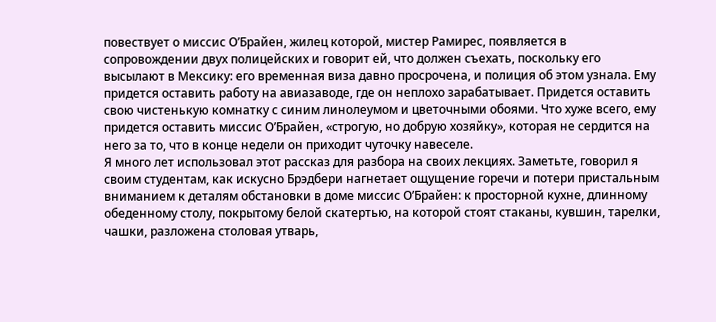повествует о миссис О’Брайен, жилец которой, мистер Рамирес, появляется в сопровождении двух полицейских и говорит ей, что должен съехать, поскольку его высылают в Мексику: его временная виза давно просрочена, и полиция об этом узнала. Ему придется оставить работу на авиазаводе, где он неплохо зарабатывает. Придется оставить свою чистенькую комнатку с синим линолеумом и цветочными обоями. Что хуже всего, ему придется оставить миссис О’Брайен, «строгую, но добрую хозяйку», которая не сердится на него за то, что в конце недели он приходит чуточку навеселе.
Я много лет использовал этот рассказ для разбора на своих лекциях. Заметьте, говорил я своим студентам, как искусно Брэдбери нагнетает ощущение горечи и потери пристальным вниманием к деталям обстановки в доме миссис О’Брайен: к просторной кухне, длинному обеденному столу, покрытому белой скатертью, на которой стоят стаканы, кувшин, тарелки, чашки, разложена столовая утварь,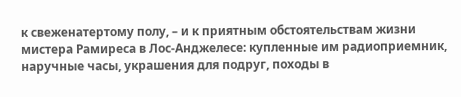к свеженатертому полу, – и к приятным обстоятельствам жизни мистера Рамиреса в Лос-Анджелесе: купленные им радиоприемник, наручные часы, украшения для подруг, походы в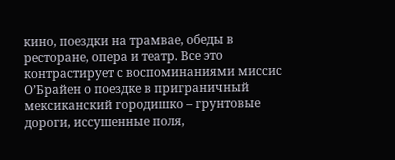кино, поездки на трамвае, обеды в ресторане, опера и театр. Все это контрастирует с воспоминаниями миссис О’Брайен о поездке в приграничный мексиканский городишко – грунтовые дороги, иссушенные поля,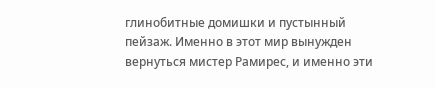глинобитные домишки и пустынный пейзаж. Именно в этот мир вынужден вернуться мистер Рамирес, и именно эти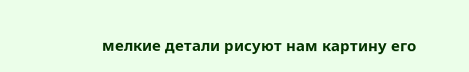мелкие детали рисуют нам картину его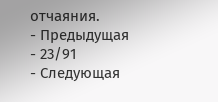отчаяния.
- Предыдущая
- 23/91
- Следующая